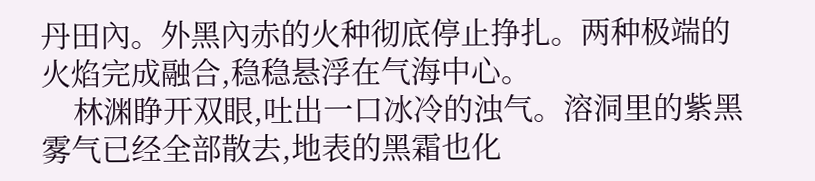丹田內。外黑內赤的火种彻底停止挣扎。两种极端的火焰完成融合,稳稳悬浮在气海中心。
    林渊睁开双眼,吐出一口冰冷的浊气。溶洞里的紫黑雾气已经全部散去,地表的黑霜也化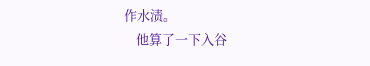作水渍。
    他算了一下入谷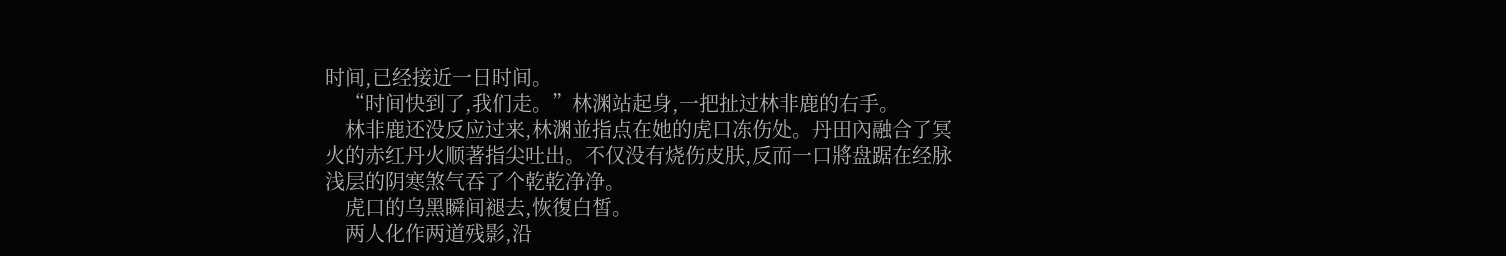时间,已经接近一日时间。
    “时间快到了,我们走。”林渊站起身,一把扯过林非鹿的右手。
    林非鹿还没反应过来,林渊並指点在她的虎口冻伤处。丹田內融合了冥火的赤红丹火顺著指尖吐出。不仅没有烧伤皮肤,反而一口將盘踞在经脉浅层的阴寒煞气吞了个乾乾净净。
    虎口的乌黑瞬间褪去,恢復白皙。
    两人化作两道残影,沿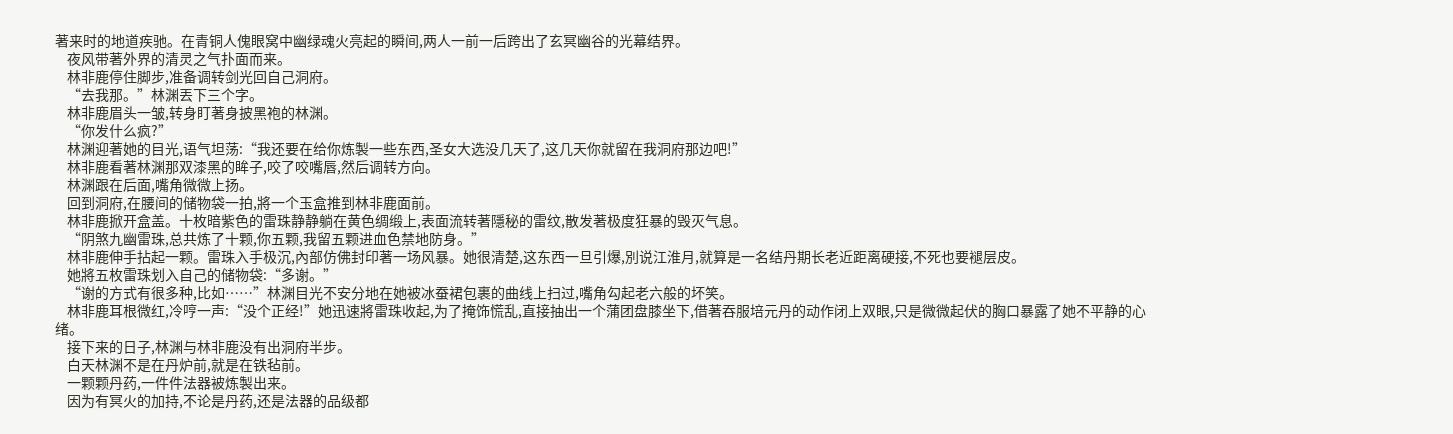著来时的地道疾驰。在青铜人傀眼窝中幽绿魂火亮起的瞬间,两人一前一后跨出了玄冥幽谷的光幕结界。
    夜风带著外界的清灵之气扑面而来。
    林非鹿停住脚步,准备调转剑光回自己洞府。
    “去我那。”林渊丟下三个字。
    林非鹿眉头一皱,转身盯著身披黑袍的林渊。
    “你发什么疯?”
    林渊迎著她的目光,语气坦荡:“我还要在给你炼製一些东西,圣女大选没几天了,这几天你就留在我洞府那边吧!”
    林非鹿看著林渊那双漆黑的眸子,咬了咬嘴唇,然后调转方向。
    林渊跟在后面,嘴角微微上扬。
    回到洞府,在腰间的储物袋一拍,將一个玉盒推到林非鹿面前。
    林非鹿掀开盒盖。十枚暗紫色的雷珠静静躺在黄色绸缎上,表面流转著隱秘的雷纹,散发著极度狂暴的毁灭气息。
    “阴煞九幽雷珠,总共炼了十颗,你五颗,我留五颗进血色禁地防身。”
    林非鹿伸手拈起一颗。雷珠入手极沉,內部仿佛封印著一场风暴。她很清楚,这东西一旦引爆,別说江淮月,就算是一名结丹期长老近距离硬接,不死也要褪层皮。
    她將五枚雷珠划入自己的储物袋:“多谢。”
    “谢的方式有很多种,比如……”林渊目光不安分地在她被冰蚕裙包裹的曲线上扫过,嘴角勾起老六般的坏笑。
    林非鹿耳根微红,冷哼一声:“没个正经!”她迅速將雷珠收起,为了掩饰慌乱,直接抽出一个蒲团盘膝坐下,借著吞服培元丹的动作闭上双眼,只是微微起伏的胸口暴露了她不平静的心绪。
    接下来的日子,林渊与林非鹿没有出洞府半步。
    白天林渊不是在丹炉前,就是在铁毡前。
    一颗颗丹药,一件件法器被炼製出来。
    因为有冥火的加持,不论是丹药,还是法器的品级都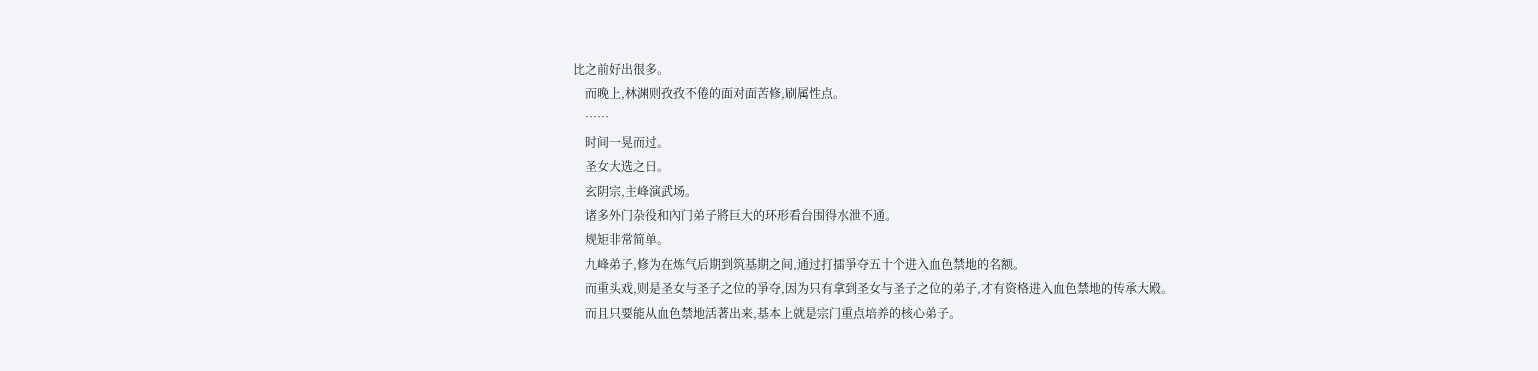比之前好出很多。
    而晚上,林渊则孜孜不倦的面对面苦修,刷属性点。
    ……
    时间一晃而过。
    圣女大选之日。
    玄阴宗,主峰演武场。
    诸多外门杂役和內门弟子將巨大的环形看台围得水泄不通。
    规矩非常简单。
    九峰弟子,修为在炼气后期到筑基期之间,通过打擂爭夺五十个进入血色禁地的名额。
    而重头戏,则是圣女与圣子之位的爭夺,因为只有拿到圣女与圣子之位的弟子,才有资格进入血色禁地的传承大殿。
    而且只要能从血色禁地活著出来,基本上就是宗门重点培养的核心弟子。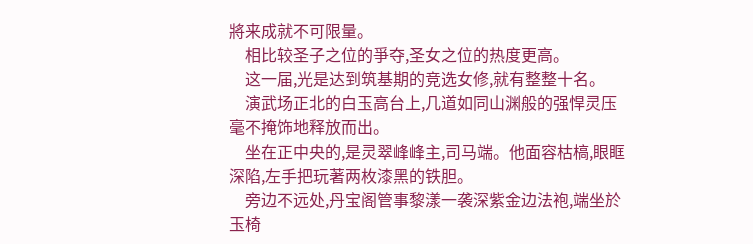將来成就不可限量。
    相比较圣子之位的爭夺,圣女之位的热度更高。
    这一届,光是达到筑基期的竞选女修,就有整整十名。
    演武场正北的白玉高台上,几道如同山渊般的强悍灵压毫不掩饰地释放而出。
    坐在正中央的,是灵翠峰峰主,司马端。他面容枯槁,眼眶深陷,左手把玩著两枚漆黑的铁胆。
    旁边不远处,丹宝阁管事黎漾一袭深紫金边法袍,端坐於玉椅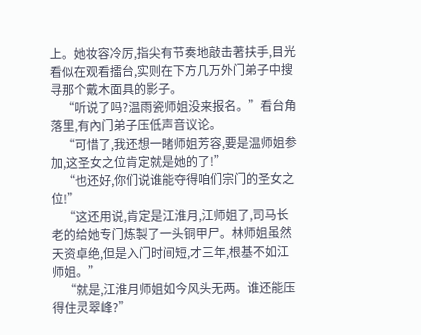上。她妆容冷厉,指尖有节奏地敲击著扶手,目光看似在观看擂台,实则在下方几万外门弟子中搜寻那个戴木面具的影子。
    “听说了吗?温雨瓷师姐没来报名。”看台角落里,有內门弟子压低声音议论。
    “可惜了,我还想一睹师姐芳容,要是温师姐参加,这圣女之位肯定就是她的了!”
    “也还好,你们说谁能夺得咱们宗门的圣女之位!”
    “这还用说,肯定是江淮月,江师姐了,司马长老的给她专门炼製了一头铜甲尸。林师姐虽然天资卓绝,但是入门时间短,才三年,根基不如江师姐。”
    “就是,江淮月师姐如今风头无两。谁还能压得住灵翠峰?”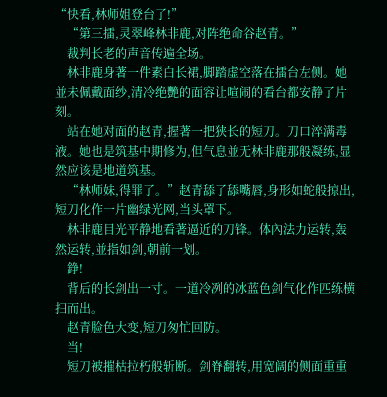“快看,林师姐登台了!”
    “第三擂,灵翠峰林非鹿,对阵绝命谷赵青。”
    裁判长老的声音传遍全场。
    林非鹿身著一件素白长裙,脚踏虚空落在擂台左侧。她並未佩戴面纱,清冷绝艷的面容让喧闹的看台都安静了片刻。
    站在她对面的赵青,握著一把狭长的短刀。刀口淬满毒液。她也是筑基中期修为,但气息並无林非鹿那般凝练,显然应该是地道筑基。
    “林师妹,得罪了。”赵青舔了舔嘴唇,身形如蛇般掠出,短刀化作一片幽绿光网,当头罩下。
    林非鹿目光平静地看著逼近的刀锋。体內法力运转,轰然运转,並指如剑,朝前一划。
    錚!
    背后的长剑出一寸。一道冷冽的冰蓝色剑气化作匹练横扫而出。
    赵青脸色大变,短刀匆忙回防。
    当!
    短刀被摧枯拉朽般斩断。剑脊翻转,用宽阔的侧面重重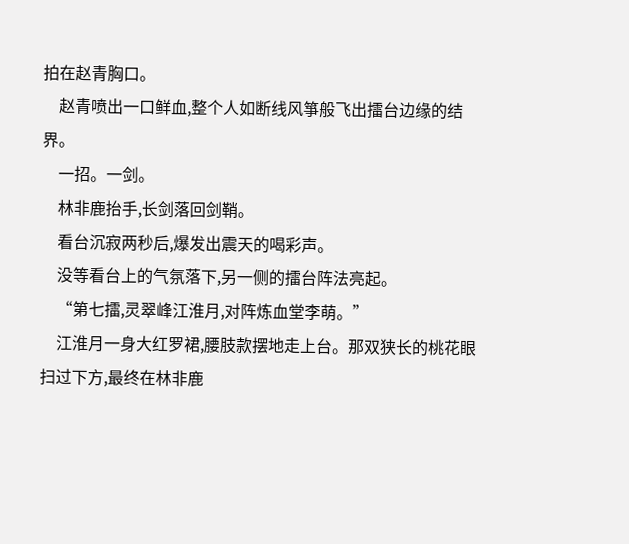拍在赵青胸口。
    赵青喷出一口鲜血,整个人如断线风箏般飞出擂台边缘的结界。
    一招。一剑。
    林非鹿抬手,长剑落回剑鞘。
    看台沉寂两秒后,爆发出震天的喝彩声。
    没等看台上的气氛落下,另一侧的擂台阵法亮起。
    “第七擂,灵翠峰江淮月,对阵炼血堂李萌。”
    江淮月一身大红罗裙,腰肢款摆地走上台。那双狭长的桃花眼扫过下方,最终在林非鹿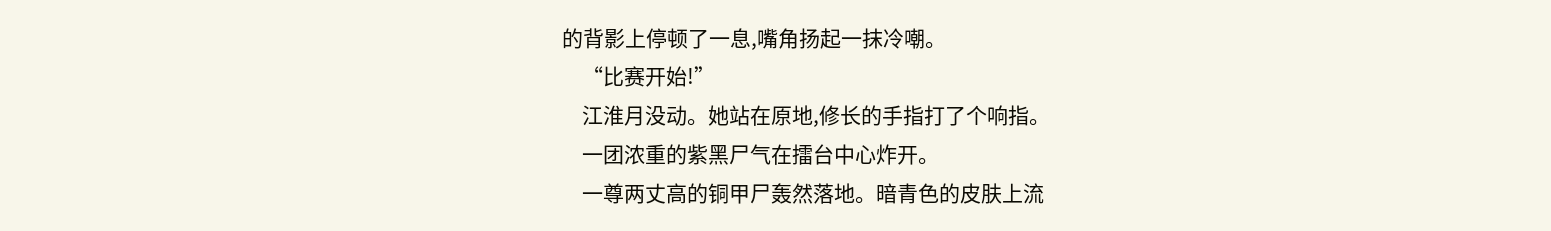的背影上停顿了一息,嘴角扬起一抹冷嘲。
    “比赛开始!”
    江淮月没动。她站在原地,修长的手指打了个响指。
    一团浓重的紫黑尸气在擂台中心炸开。
    一尊两丈高的铜甲尸轰然落地。暗青色的皮肤上流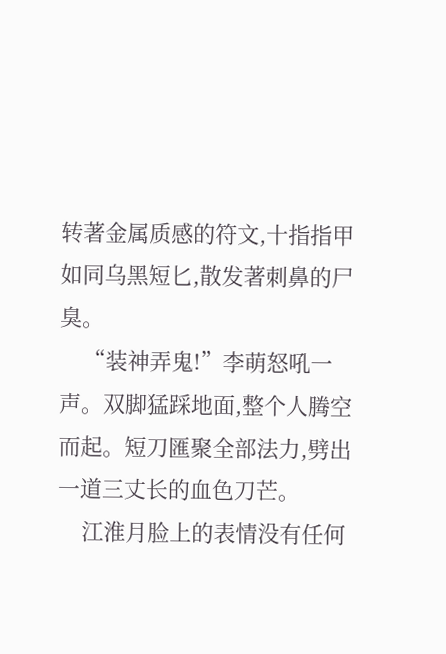转著金属质感的符文,十指指甲如同乌黑短匕,散发著刺鼻的尸臭。
    “装神弄鬼!”李萌怒吼一声。双脚猛踩地面,整个人腾空而起。短刀匯聚全部法力,劈出一道三丈长的血色刀芒。
    江淮月脸上的表情没有任何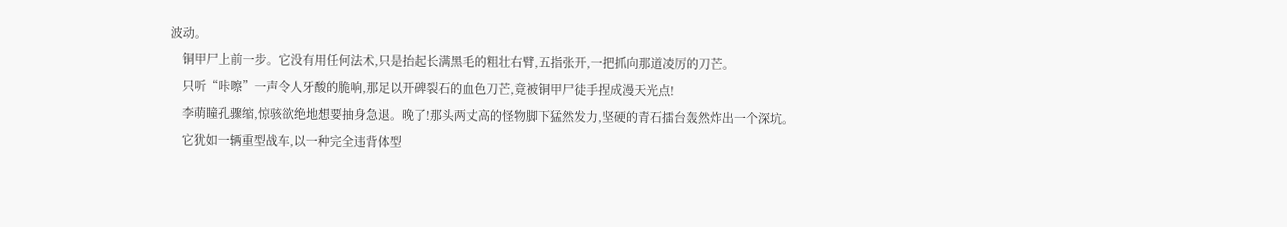波动。
    铜甲尸上前一步。它没有用任何法术,只是抬起长满黑毛的粗壮右臂,五指张开,一把抓向那道凌厉的刀芒。
    只听“咔嚓”一声令人牙酸的脆响,那足以开碑裂石的血色刀芒,竟被铜甲尸徒手捏成漫天光点!
    李萌瞳孔骤缩,惊骇欲绝地想要抽身急退。晚了!那头两丈高的怪物脚下猛然发力,坚硬的青石擂台轰然炸出一个深坑。
    它犹如一辆重型战车,以一种完全违背体型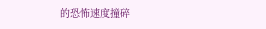的恐怖速度撞碎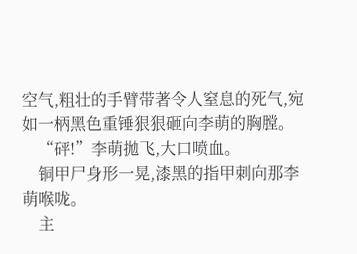空气,粗壮的手臂带著令人窒息的死气,宛如一柄黑色重锤狠狠砸向李萌的胸膛。
    “砰!”李萌拋飞,大口喷血。
    铜甲尸身形一晃,漆黑的指甲刺向那李萌喉咙。
    主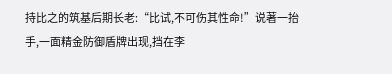持比之的筑基后期长老:“比试,不可伤其性命!”说著一抬手,一面精金防御盾牌出现,挡在李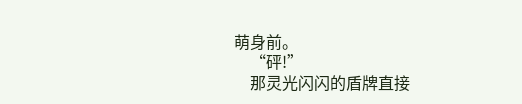萌身前。
    “砰!”
    那灵光闪闪的盾牌直接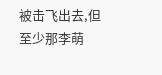被击飞出去,但至少那李萌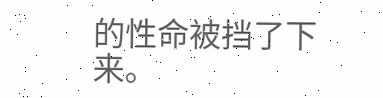的性命被挡了下来。